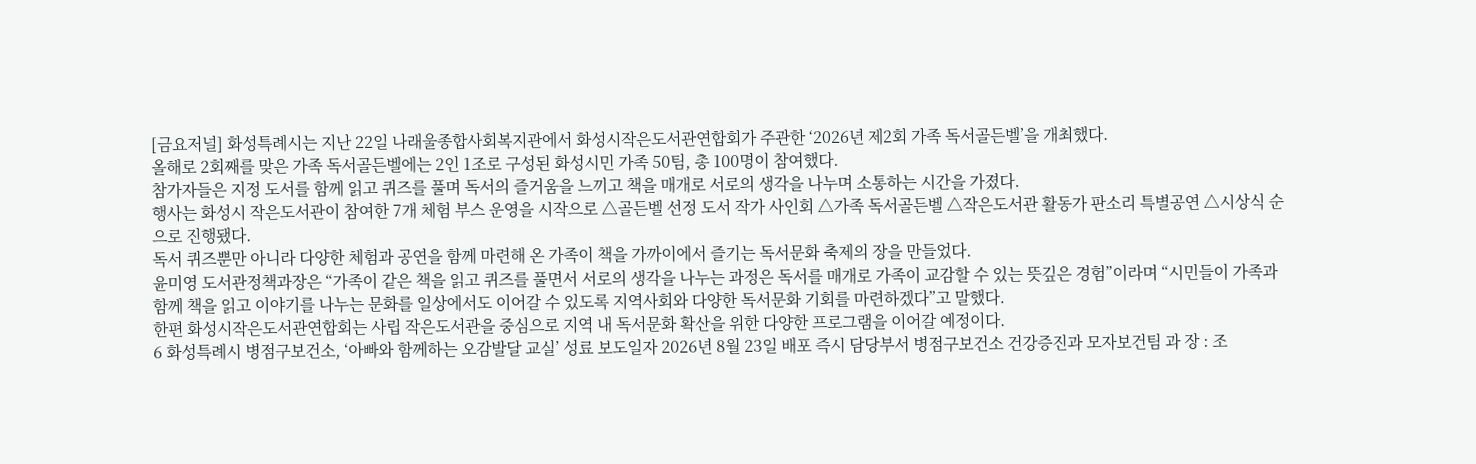[금요저널] 화성특례시는 지난 22일 나래울종합사회복지관에서 화성시작은도서관연합회가 주관한 ‘2026년 제2회 가족 독서골든벨’을 개최했다.
올해로 2회째를 맞은 가족 독서골든벨에는 2인 1조로 구성된 화성시민 가족 50팀, 총 100명이 참여했다.
참가자들은 지정 도서를 함께 읽고 퀴즈를 풀며 독서의 즐거움을 느끼고 책을 매개로 서로의 생각을 나누며 소통하는 시간을 가졌다.
행사는 화성시 작은도서관이 참여한 7개 체험 부스 운영을 시작으로 △골든벨 선정 도서 작가 사인회 △가족 독서골든벨 △작은도서관 활동가 판소리 특별공연 △시상식 순으로 진행됐다.
독서 퀴즈뿐만 아니라 다양한 체험과 공연을 함께 마련해 온 가족이 책을 가까이에서 즐기는 독서문화 축제의 장을 만들었다.
윤미영 도서관정책과장은 “가족이 같은 책을 읽고 퀴즈를 풀면서 서로의 생각을 나누는 과정은 독서를 매개로 가족이 교감할 수 있는 뜻깊은 경험”이라며 “시민들이 가족과 함께 책을 읽고 이야기를 나누는 문화를 일상에서도 이어갈 수 있도록 지역사회와 다양한 독서문화 기회를 마련하겠다”고 말했다.
한편 화성시작은도서관연합회는 사립 작은도서관을 중심으로 지역 내 독서문화 확산을 위한 다양한 프로그램을 이어갈 예정이다.
6 화성특례시 병점구보건소, ‘아빠와 함께하는 오감발달 교실’ 성료 보도일자 2026년 8월 23일 배포 즉시 담당부서 병점구보건소 건강증진과 모자보건팀 과 장 : 조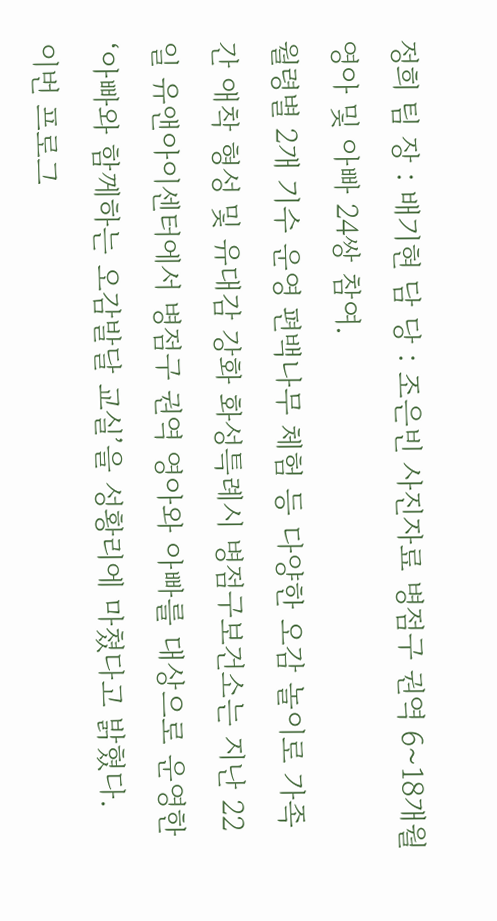정희 팀 장 : 배기현 담 당 : 조은빈 사진자료 병점구 권역 6~18개월 영아 및 아빠 24쌍 참여.
월령별 2개 기수 운영 편백나무 체험 등 다양한 오감 놀이로 가족 간 애착 형성 및 유대감 강화 화성특례시 병점구보건소는 지난 22일 유앤아이센터에서 병점구 권역 영아와 아빠를 대상으로 운영한 ‘아빠와 함께하는 오감발달 교실’을 성황리에 마쳤다고 밝혔다.
이번 프로그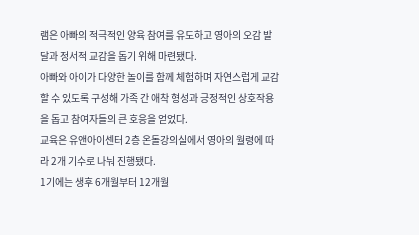램은 아빠의 적극적인 양육 참여를 유도하고 영아의 오감 발달과 정서적 교감을 돕기 위해 마련됐다.
아빠와 아이가 다양한 놀이를 함께 체험하며 자연스럽게 교감할 수 있도록 구성해 가족 간 애착 형성과 긍정적인 상호작용을 돕고 참여자들의 큰 호응을 얻었다.
교육은 유앤아이센터 2층 온돌강의실에서 영아의 월령에 따라 2개 기수로 나눠 진행됐다.
1기에는 생후 6개월부터 12개월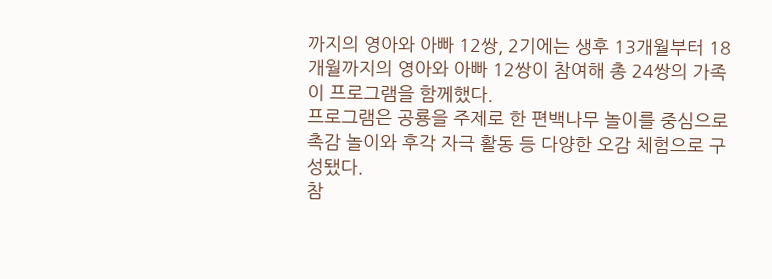까지의 영아와 아빠 12쌍, 2기에는 생후 13개월부터 18개월까지의 영아와 아빠 12쌍이 참여해 총 24쌍의 가족이 프로그램을 함께했다.
프로그램은 공룡을 주제로 한 편백나무 놀이를 중심으로 촉감 놀이와 후각 자극 활동 등 다양한 오감 체험으로 구성됐다.
참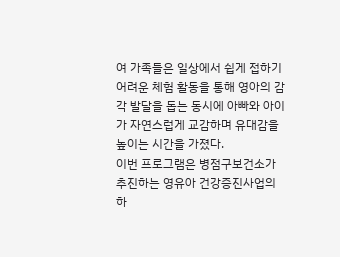여 가족들은 일상에서 쉽게 접하기 어려운 체험 활동을 통해 영아의 감각 발달을 돕는 동시에 아빠와 아이가 자연스럽게 교감하며 유대감을 높이는 시간을 가졌다.
이번 프로그램은 병점구보건소가 추진하는 영유아 건강증진사업의 하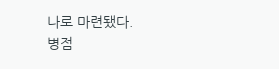나로 마련됐다.
병점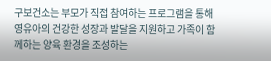구보건소는 부모가 직접 참여하는 프로그램을 통해 영유아의 건강한 성장과 발달을 지원하고 가족이 함께하는 양육 환경을 조성하는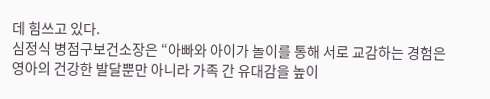데 힘쓰고 있다.
심정식 병점구보건소장은 “아빠와 아이가 놀이를 통해 서로 교감하는 경험은 영아의 건강한 발달뿐만 아니라 가족 간 유대감을 높이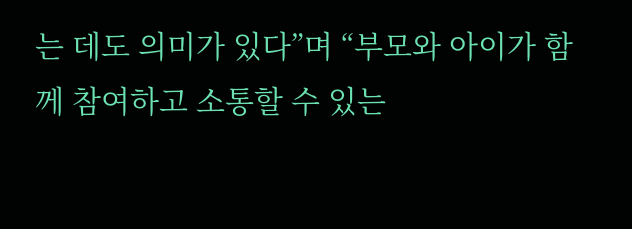는 데도 의미가 있다”며 “부모와 아이가 함께 참여하고 소통할 수 있는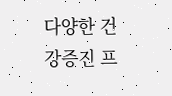다양한 건강증진 프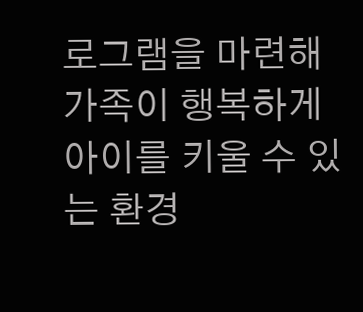로그램을 마련해 가족이 행복하게 아이를 키울 수 있는 환경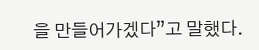을 만들어가겠다”고 말했다.